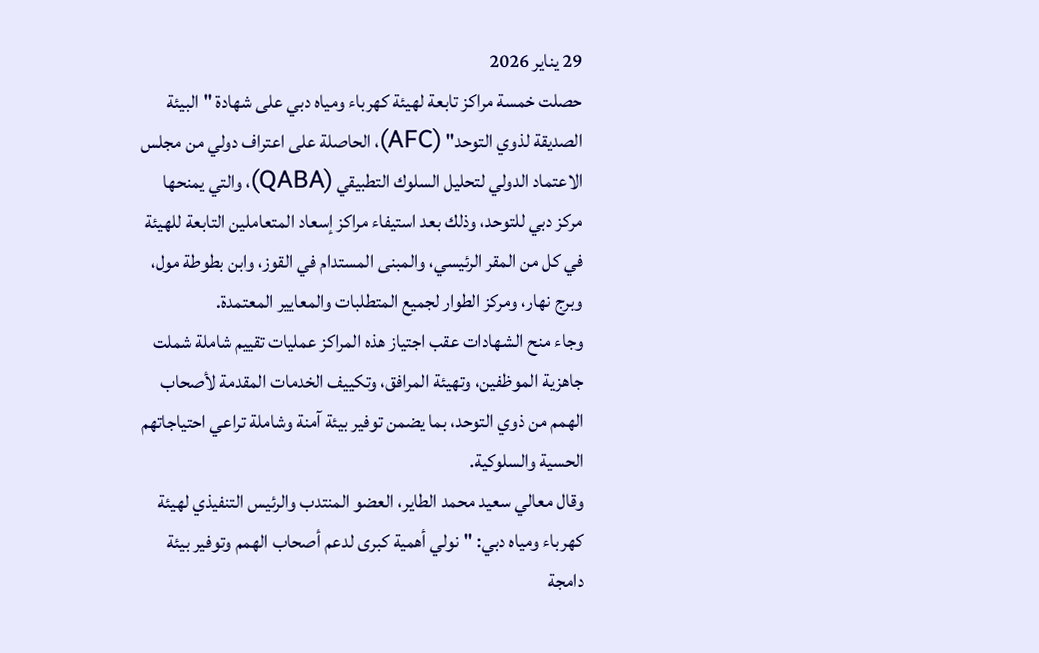29 يناير 2026
حصلت خمسة مراكز تابعة لهيئة كهرباء ومياه دبي على شهادة "البيئة الصديقة لذوي التوحد" (AFC)، الحاصلة على اعتراف دولي من مجلس الاعتماد الدولي لتحليل السلوك التطبيقي (QABA)، والتي يمنحها مركز دبي للتوحد، وذلك بعد استيفاء مراكز إسعاد المتعاملين التابعة للهيئة في كل من المقر الرئيسي، والمبنى المستدام في القوز، وابن بطوطة مول، وبرج نهار، ومركز الطوار لجميع المتطلبات والمعايير المعتمدة.
وجاء منح الشهادات عقب اجتياز هذه المراكز عمليات تقييم شاملة شملت جاهزية الموظفين، وتهيئة المرافق، وتكييف الخدمات المقدمة لأصحاب الهمم من ذوي التوحد، بما يضمن توفير بيئة آمنة وشاملة تراعي احتياجاتهم الحسية والسلوكية.
وقال معالي سعيد محمد الطاير، العضو المنتدب والرئيس التنفيذي لهيئة كهرباء ومياه دبي: "نولي أهمية كبرى لدعم أصحاب الهمم وتوفير بيئة دامجة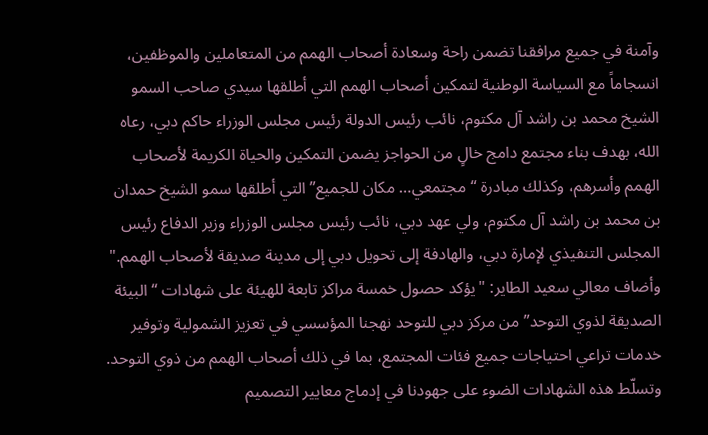وآمنة في جميع مرافقنا تضمن راحة وسعادة أصحاب الهمم من المتعاملين والموظفين، انسجاماً مع السياسة الوطنية لتمكين أصحاب الهمم التي أطلقها سيدي صاحب السمو الشيخ محمد بن راشد آل مكتوم، نائب رئيس الدولة رئيس مجلس الوزراء حاكم دبي، رعاه الله، بهدف بناء مجتمع دامج خالٍ من الحواجز يضمن التمكين والحياة الكريمة لأصحاب الهمم وأسرهم، وكذلك مبادرة “مجتمعي… مكان للجميع” التي أطلقها سمو الشيخ حمدان بن محمد بن راشد آل مكتوم، ولي عهد دبي، نائب رئيس مجلس الوزراء وزير الدفاع رئيس المجلس التنفيذي لإمارة دبي، والهادفة إلى تحويل دبي إلى مدينة صديقة لأصحاب الهمم."
وأضاف معالي سعيد الطاير: "يؤكد حصول خمسة مراكز تابعة للهيئة على شهادات “البيئة الصديقة لذوي التوحد” من مركز دبي للتوحد نهجنا المؤسسي في تعزيز الشمولية وتوفير خدمات تراعي احتياجات جميع فئات المجتمع، بما في ذلك أصحاب الهمم من ذوي التوحد. وتسلّط هذه الشهادات الضوء على جهودنا في إدماج معايير التصميم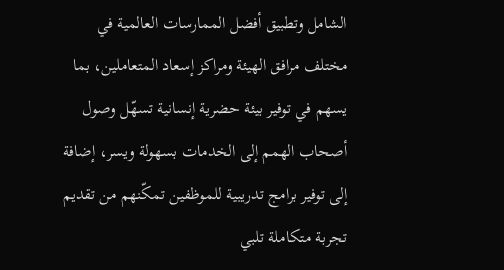الشامل وتطبيق أفضل الممارسات العالمية في مختلف مرافق الهيئة ومراكز إسعاد المتعاملين، بما يسهم في توفير بيئة حضرية إنسانية تسهّل وصول أصحاب الهمم إلى الخدمات بسهولة ويسر، إضافة إلى توفير برامج تدريبية للموظفين تمكّنهم من تقديم تجربة متكاملة تلبي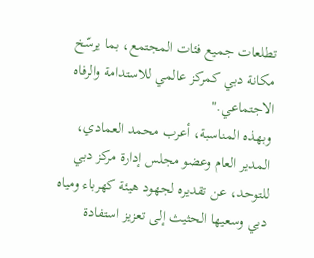تطلعات جميع فئات المجتمع، بما يرسّخ مكانة دبي كمركز عالمي للاستدامة والرفاه الاجتماعي."
وبهذه المناسبة، أعرب محمد العمادي، المدير العام وعضو مجلس إدارة مركز دبي للتوحد، عن تقديره لجهود هيئة كهرباء ومياه دبي وسعيها الحثيث إلى تعزيز استفادة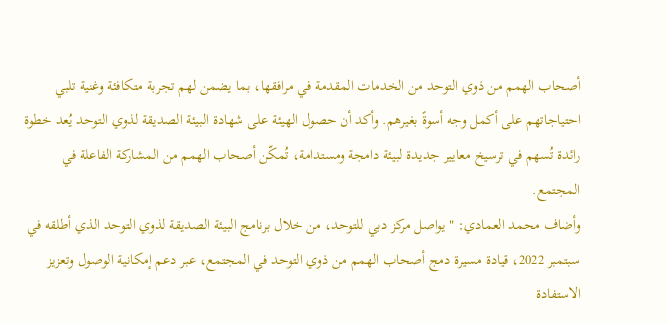أصحاب الهمم من ذوي التوحد من الخدمات المقدمة في مرافقها، بما يضمن لهم تجربة متكافئة وغنية تلبي احتياجاتهم على أكمل وجه أسوةً بغيرهم. وأكد أن حصول الهيئة على شهادة البيئة الصديقة لذوي التوحد يُعد خطوة رائدة تُسهم في ترسيخ معايير جديدة لبيئة دامجة ومستدامة، تُمكّن أصحاب الهمم من المشاركة الفاعلة في المجتمع.
وأضاف محمد العمادي: "يواصل مركز دبي للتوحد، من خلال برنامج البيئة الصديقة لذوي التوحد الذي أطلقه في سبتمبر 2022، قيادة مسيرة دمج أصحاب الهمم من ذوي التوحد في المجتمع، عبر دعم إمكانية الوصول وتعزيز الاستفادة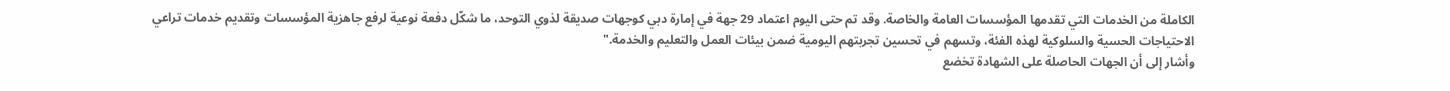الكاملة من الخدمات التي تقدمها المؤسسات العامة والخاصة. وقد تم حتى اليوم اعتماد 29 جهة في إمارة دبي كوجهات صديقة لذوي التوحد، ما شكّل دفعة نوعية لرفع جاهزية المؤسسات وتقديم خدمات تراعي الاحتياجات الحسية والسلوكية لهذه الفئة، وتسهم في تحسين تجربتهم اليومية ضمن بيئات العمل والتعليم والخدمة."
وأشار إلى أن الجهات الحاصلة على الشهادة تخضع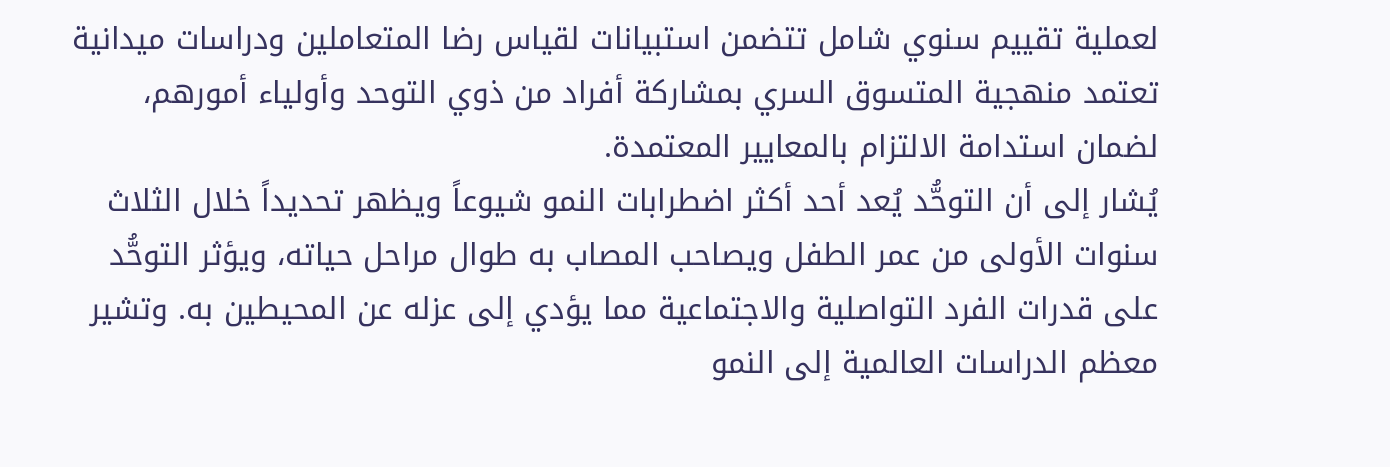لعملية تقييم سنوي شامل تتضمن استبيانات لقياس رضا المتعاملين ودراسات ميدانية تعتمد منهجية المتسوق السري بمشاركة أفراد من ذوي التوحد وأولياء أمورهم، لضمان استدامة الالتزام بالمعايير المعتمدة.
يُشار إلى أن التوحُّد يُعد أحد أكثر اضطرابات النمو شيوعاً ويظهر تحديداً خلال الثلاث سنوات الأولى من عمر الطفل ويصاحب المصاب به طوال مراحل حياته، ويؤثر التوحُّد على قدرات الفرد التواصلية والاجتماعية مما يؤدي إلى عزله عن المحيطين به. وتشير معظم الدراسات العالمية إلى النمو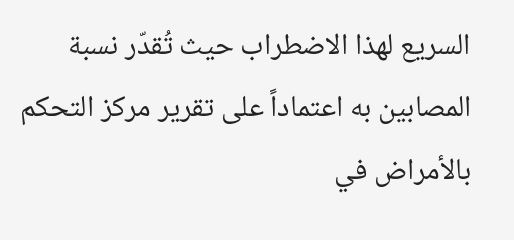السريع لهذا الاضطراب حيث تُقدّر نسبة المصابين به اعتماداً على تقرير مركز التحكم بالأمراض في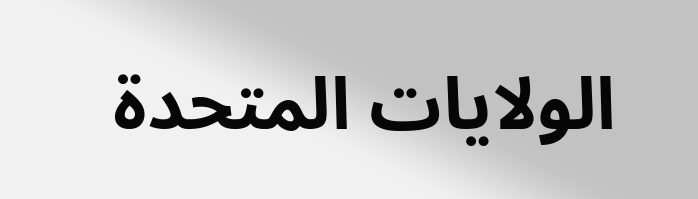الولايات المتحدة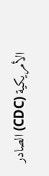الأمريكية (CDC) الصادر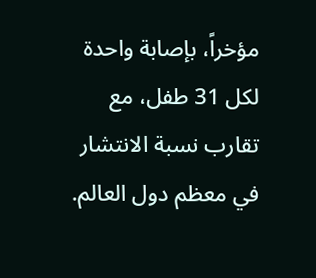مؤخراً، بإصابة واحدة لكل 31 طفل، مع تقارب نسبة الانتشار في معظم دول العالم.